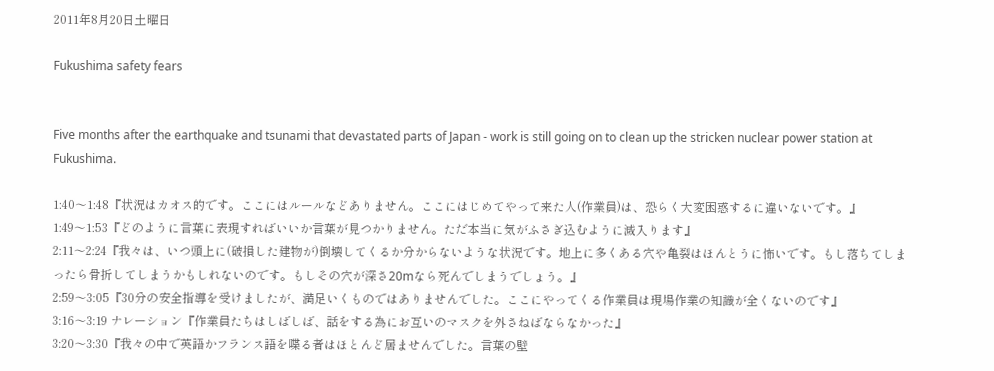2011年8月20日土曜日

Fukushima safety fears


Five months after the earthquake and tsunami that devastated parts of Japan - work is still going on to clean up the stricken nuclear power station at Fukushima.

1:40〜1:48『状況はカオス的です。ここにはルールなどありません。ここにはじめてやって来た人(作業員)は、恐らく大変困惑するに違いないです。』
1:49〜1:53『どのように言葉に表現すればいいか言葉が見つかりません。ただ本当に気がふさぎ込むように滅入ります』
2:11〜2:24『我々は、いつ頭上に(破損した建物が)倒壊してくるか分からないような状況です。地上に多くある穴や亀裂はほんとうに怖いです。もし落ちてしまったら骨折してしまうかもしれないのです。もしその穴が深さ20mなら死んでしまうでしょう。』
2:59〜3:05『30分の安全指導を受けましたが、満足いくものではありませんでした。ここにやってくる作業員は現場作業の知識が全くないのです』
3:16〜3:19 ナレーション『作業員たちはしばしば、話をする為にお互いのマスクを外さねばならなかった』
3:20〜3:30『我々の中で英語かフランス語を喋る者はほとんど居ませんでした。言葉の壁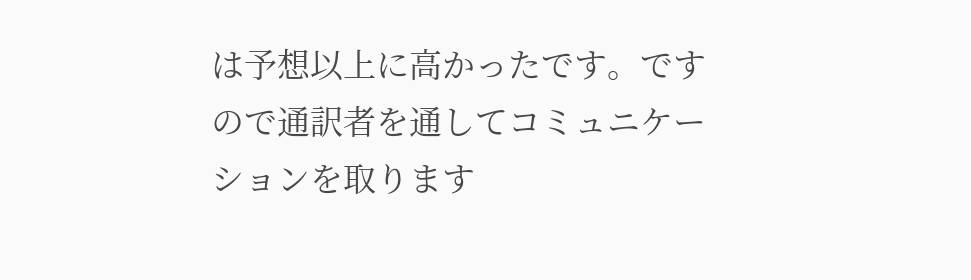は予想以上に高かったです。ですので通訳者を通してコミュニケーションを取ります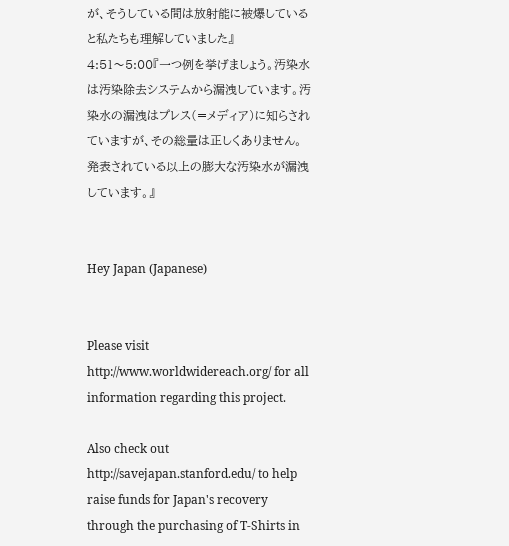が、そうしている間は放射能に被爆していると私たちも理解していました』
4:51〜5:00『一つ例を挙げましょう。汚染水は汚染除去システムから漏洩しています。汚染水の漏洩はプレス(=メディア)に知らされていますが、その総量は正しくありません。発表されている以上の膨大な汚染水が漏洩しています。』


Hey Japan (Japanese)


Please visit http://www.worldwidereach.org/ for all information regarding this project.

Also check out http://savejapan.stanford.edu/ to help raise funds for Japan's recovery through the purchasing of T-Shirts in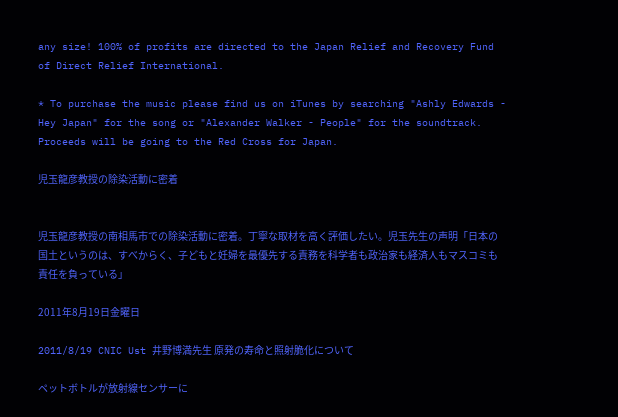any size! 100% of profits are directed to the Japan Relief and Recovery Fund of Direct Relief International.

* To purchase the music please find us on iTunes by searching "Ashly Edwards - Hey Japan" for the song or "Alexander Walker - People" for the soundtrack. Proceeds will be going to the Red Cross for Japan.

児玉龍彦教授の除染活動に密着


児玉龍彦教授の南相馬市での除染活動に密着。丁寧な取材を高く評価したい。児玉先生の声明「日本の国土というのは、すべからく、子どもと妊婦を最優先する責務を科学者も政治家も経済人もマスコミも責任を負っている」

2011年8月19日金曜日

2011/8/19 CNIC Ust 井野博満先生 原発の寿命と照射脆化について

ペットボトルが放射線センサーに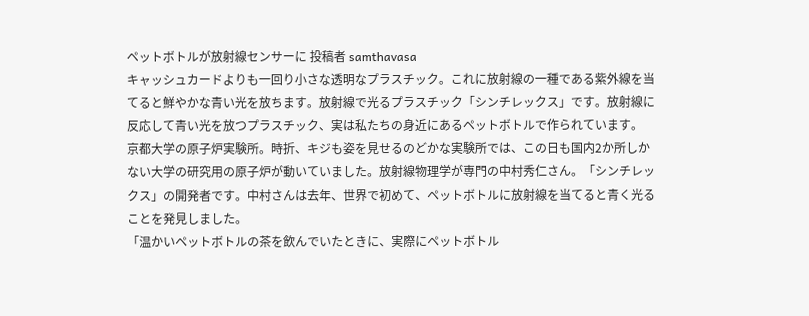ペットボトルが放射線センサーに 投稿者 samthavasa
キャッシュカードよりも一回り小さな透明なプラスチック。これに放射線の一種である紫外線を当てると鮮やかな青い光を放ちます。放射線で光るプラスチック「シンチレックス」です。放射線に反応して青い光を放つプラスチック、実は私たちの身近にあるペットボトルで作られています。
京都大学の原子炉実験所。時折、キジも姿を見せるのどかな実験所では、この日も国内2か所しかない大学の研究用の原子炉が動いていました。放射線物理学が専門の中村秀仁さん。「シンチレックス」の開発者です。中村さんは去年、世界で初めて、ペットボトルに放射線を当てると青く光ることを発見しました。
「温かいペットボトルの茶を飲んでいたときに、実際にペットボトル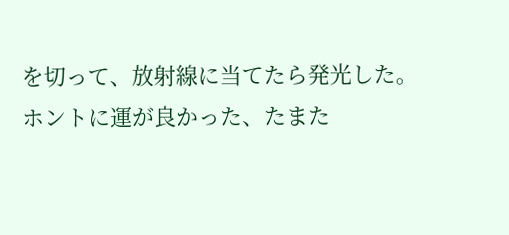を切って、放射線に当てたら発光した。ホントに運が良かった、たまた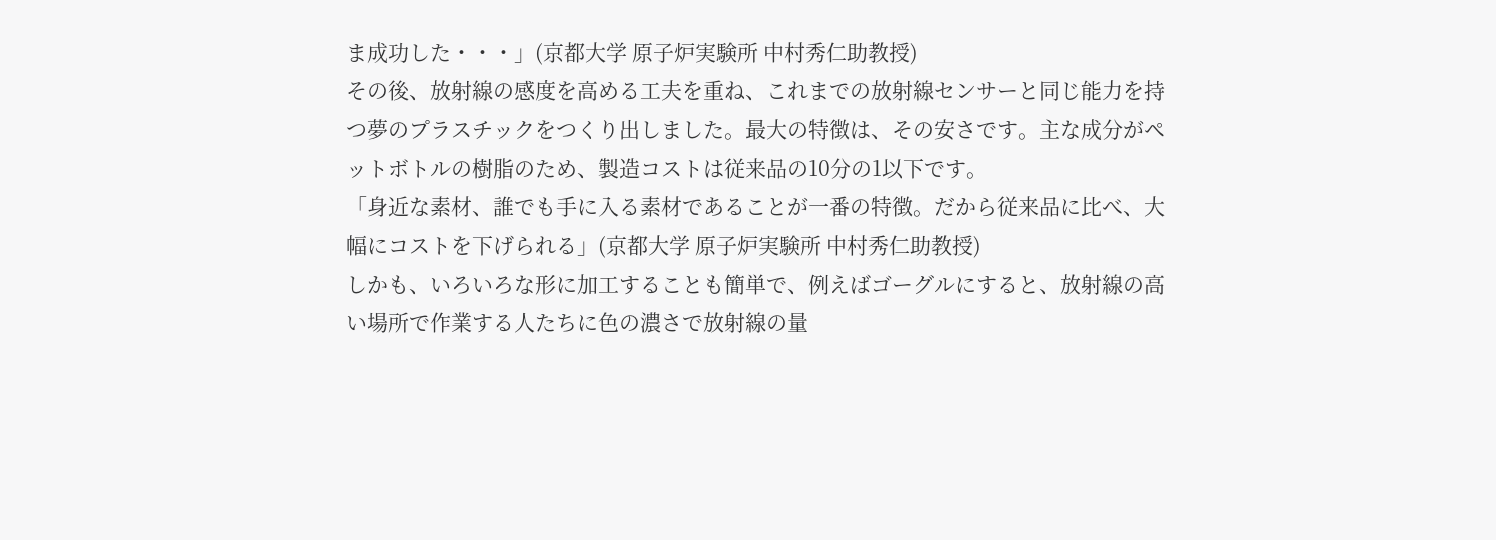ま成功した・・・」(京都大学 原子炉実験所 中村秀仁助教授)
その後、放射線の感度を高める工夫を重ね、これまでの放射線センサーと同じ能力を持つ夢のプラスチックをつくり出しました。最大の特徴は、その安さです。主な成分がペットボトルの樹脂のため、製造コストは従来品の10分の1以下です。
「身近な素材、誰でも手に入る素材であることが一番の特徴。だから従来品に比べ、大幅にコストを下げられる」(京都大学 原子炉実験所 中村秀仁助教授)
しかも、いろいろな形に加工することも簡単で、例えばゴーグルにすると、放射線の高い場所で作業する人たちに色の濃さで放射線の量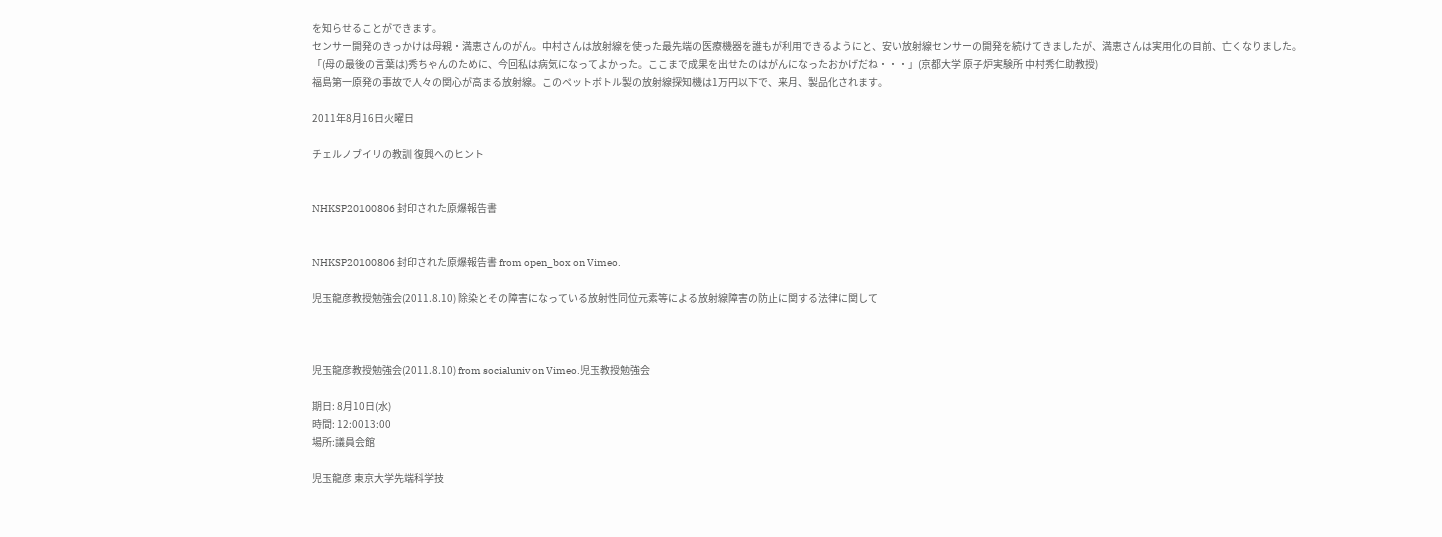を知らせることができます。
センサー開発のきっかけは母親・満恵さんのがん。中村さんは放射線を使った最先端の医療機器を誰もが利用できるようにと、安い放射線センサーの開発を続けてきましたが、満恵さんは実用化の目前、亡くなりました。
「(母の最後の言葉は)秀ちゃんのために、今回私は病気になってよかった。ここまで成果を出せたのはがんになったおかげだね・・・」(京都大学 原子炉実験所 中村秀仁助教授)
福島第一原発の事故で人々の関心が高まる放射線。このペットボトル製の放射線探知機は1万円以下で、来月、製品化されます。

2011年8月16日火曜日

チェルノブイリの教訓 復興へのヒント


NHKSP20100806 封印された原爆報告書


NHKSP20100806 封印された原爆報告書 from open_box on Vimeo.

児玉龍彦教授勉強会(2011.8.10) 除染とその障害になっている放射性同位元素等による放射線障害の防止に関する法律に関して



児玉龍彦教授勉強会(2011.8.10) from socialuniv on Vimeo.児玉教授勉強会

期日: 8月10日(水)
時間: 12:0013:00
場所:議員会館

児玉龍彦 東京大学先端科学技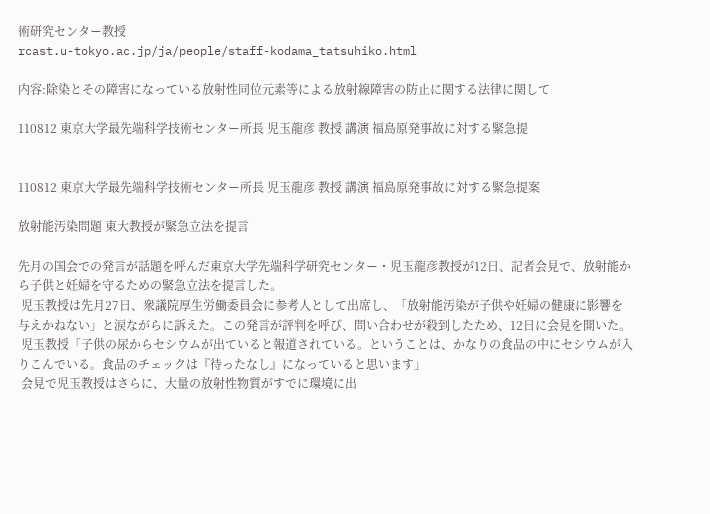術研究センター教授
rcast.u-tokyo.ac.jp/ja/people/staff-kodama_tatsuhiko.html

内容:除染とその障害になっている放射性同位元素等による放射線障害の防止に関する法律に関して

110812 東京大学最先端科学技術センター所長 児玉龍彦 教授 講演 福島原発事故に対する緊急提


110812 東京大学最先端科学技術センター所長 児玉龍彦 教授 講演 福島原発事故に対する緊急提案

放射能汚染問題 東大教授が緊急立法を提言

先月の国会での発言が話題を呼んだ東京大学先端科学研究センター・児玉龍彦教授が12日、記者会見で、放射能から子供と妊婦を守るための緊急立法を提言した。
 児玉教授は先月27日、衆議院厚生労働委員会に参考人として出席し、「放射能汚染が子供や妊婦の健康に影響を与えかねない」と涙ながらに訴えた。この発言が評判を呼び、問い合わせが殺到したため、12日に会見を開いた。
 児玉教授「子供の尿からセシウムが出ていると報道されている。ということは、かなりの食品の中にセシウムが入りこんでいる。食品のチェックは『待ったなし』になっていると思います」
 会見で児玉教授はさらに、大量の放射性物質がすでに環境に出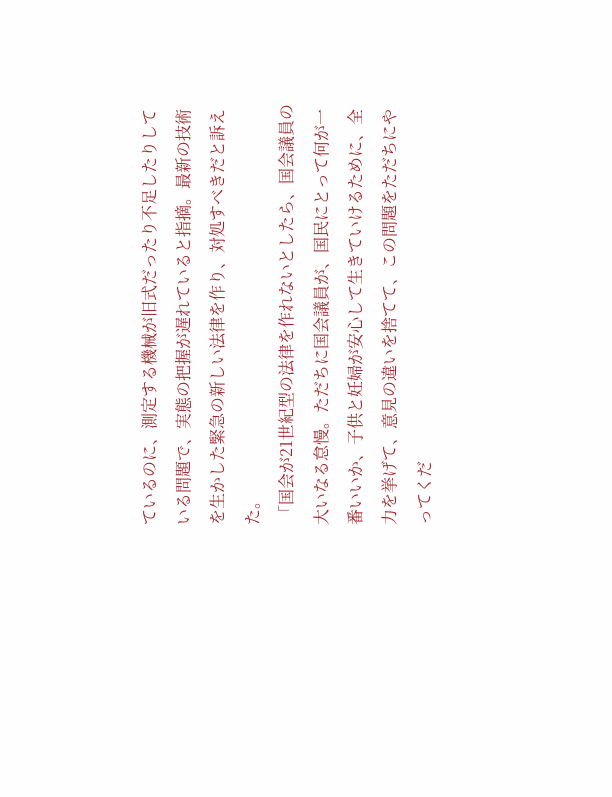ているのに、測定する機械が旧式だったり不足したりしている問題で、実態の把握が遅れていると指摘。最新の技術を生かした緊急の新しい法律を作り、対処すべきだと訴えた。
 「国会が21世紀型の法律を作れないとしたら、国会議員の大いなる怠慢。ただちに国会議員が、国民にとって何が一番いいか、子供と妊婦が安心して生きていけるために、全力を挙げて、意見の違いを捨てて、この問題をただちにやってくだ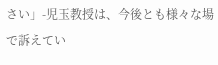さい」-児玉教授は、今後とも様々な場で訴えてい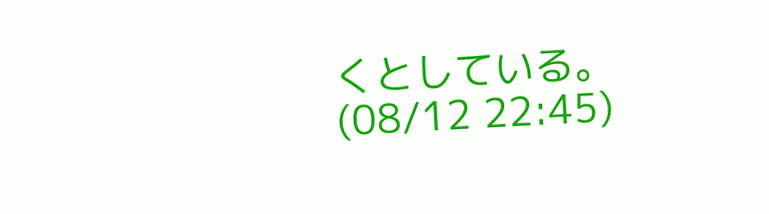くとしている。(08/12 22:45)